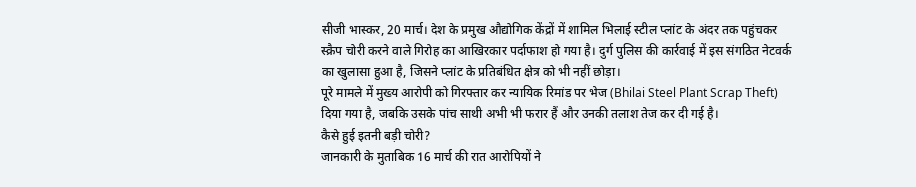सीजी भास्कर, 20 मार्च। देश के प्रमुख औद्योगिक केंद्रों में शामिल भिलाई स्टील प्लांट के अंदर तक पहुंचकर स्क्रैप चोरी करने वाले गिरोह का आखिरकार पर्दाफाश हो गया है। दुर्ग पुलिस की कार्रवाई में इस संगठित नेटवर्क का खुलासा हुआ है, जिसने प्लांट के प्रतिबंधित क्षेत्र को भी नहीं छोड़ा।
पूरे मामले में मुख्य आरोपी को गिरफ्तार कर न्यायिक रिमांड पर भेज (Bhilai Steel Plant Scrap Theft) दिया गया है, जबकि उसके पांच साथी अभी भी फरार हैं और उनकी तलाश तेज कर दी गई है।
कैसे हुई इतनी बड़ी चोरी?
जानकारी के मुताबिक 16 मार्च की रात आरोपियों ने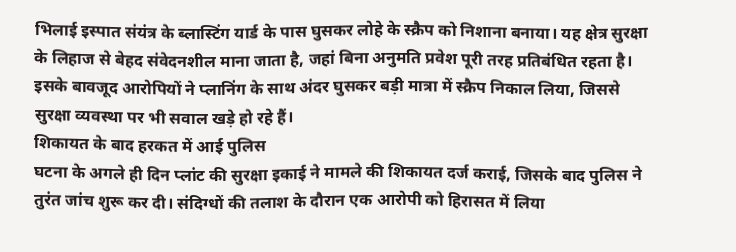भिलाई इस्पात संयंत्र के ब्लास्टिंग यार्ड के पास घुसकर लोहे के स्क्रैप को निशाना बनाया। यह क्षेत्र सुरक्षा के लिहाज से बेहद संवेदनशील माना जाता है, जहां बिना अनुमति प्रवेश पूरी तरह प्रतिबंधित रहता है।
इसके बावजूद आरोपियों ने प्लानिंग के साथ अंदर घुसकर बड़ी मात्रा में स्क्रैप निकाल लिया, जिससे सुरक्षा व्यवस्था पर भी सवाल खड़े हो रहे हैं।
शिकायत के बाद हरकत में आई पुलिस
घटना के अगले ही दिन प्लांट की सुरक्षा इकाई ने मामले की शिकायत दर्ज कराई, जिसके बाद पुलिस ने तुरंत जांच शुरू कर दी। संदिग्धों की तलाश के दौरान एक आरोपी को हिरासत में लिया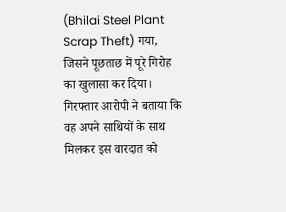(Bhilai Steel Plant Scrap Theft) गया, जिसने पूछताछ में पूरे गिरोह का खुलासा कर दिया। गिरफ्तार आरोपी ने बताया कि वह अपने साथियों के साथ मिलकर इस वारदात को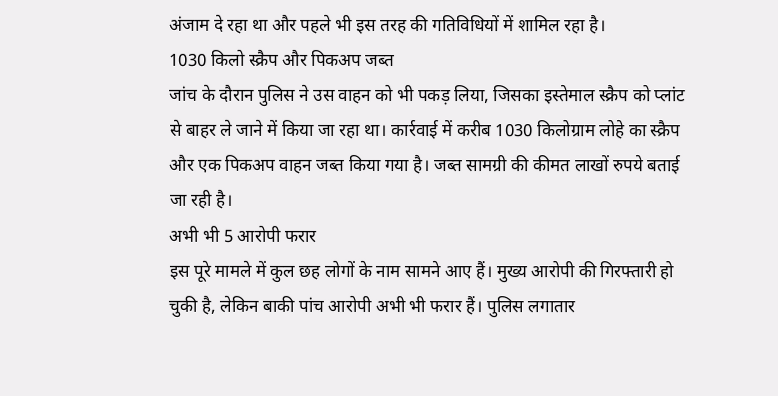अंजाम दे रहा था और पहले भी इस तरह की गतिविधियों में शामिल रहा है।
1030 किलो स्क्रैप और पिकअप जब्त
जांच के दौरान पुलिस ने उस वाहन को भी पकड़ लिया, जिसका इस्तेमाल स्क्रैप को प्लांट से बाहर ले जाने में किया जा रहा था। कार्रवाई में करीब 1030 किलोग्राम लोहे का स्क्रैप और एक पिकअप वाहन जब्त किया गया है। जब्त सामग्री की कीमत लाखों रुपये बताई जा रही है।
अभी भी 5 आरोपी फरार
इस पूरे मामले में कुल छह लोगों के नाम सामने आए हैं। मुख्य आरोपी की गिरफ्तारी हो चुकी है, लेकिन बाकी पांच आरोपी अभी भी फरार हैं। पुलिस लगातार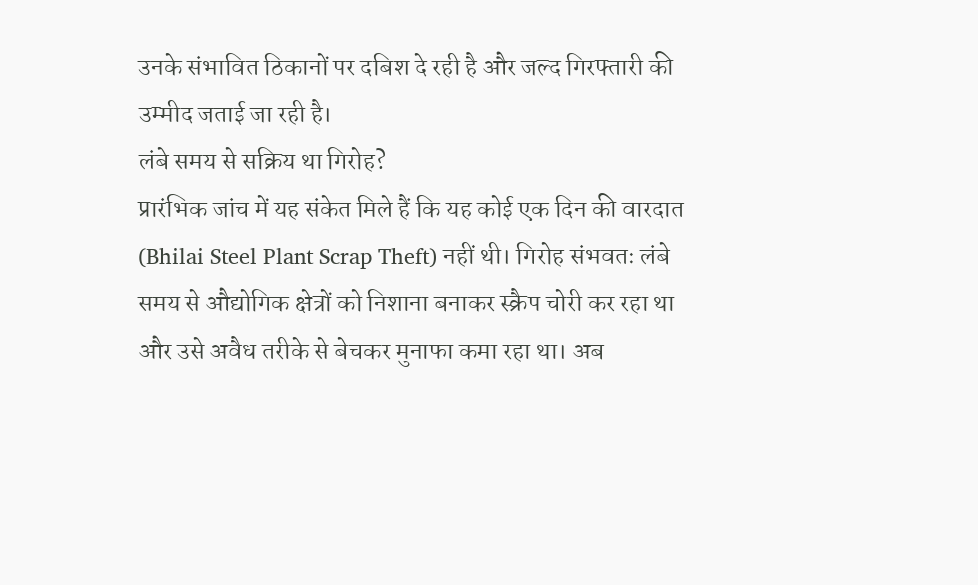उनके संभावित ठिकानों पर दबिश दे रही है और जल्द गिरफ्तारी की उम्मीद जताई जा रही है।
लंबे समय से सक्रिय था गिरोह?
प्रारंभिक जांच में यह संकेत मिले हैं कि यह कोई एक दिन की वारदात (Bhilai Steel Plant Scrap Theft) नहीं थी। गिरोह संभवतः लंबे समय से औद्योगिक क्षेत्रों को निशाना बनाकर स्क्रैप चोरी कर रहा था और उसे अवैध तरीके से बेचकर मुनाफा कमा रहा था। अब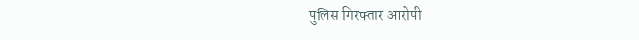पुलिस गिरफ्तार आरोपी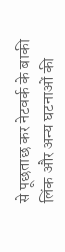से पूछताछ कर नेटवर्क के बाकी लिंक और अन्य घटनाओं की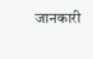जानकारी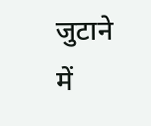जुटाने में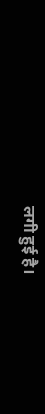लगी हुई है।